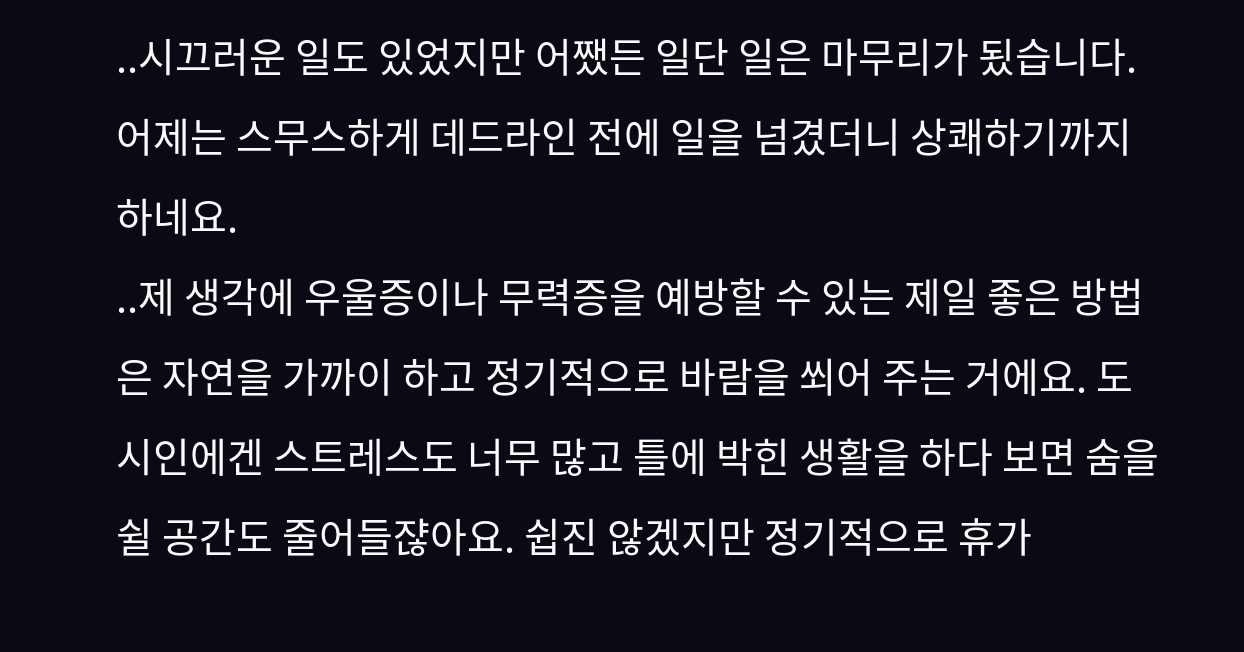..시끄러운 일도 있었지만 어쨌든 일단 일은 마무리가 됬습니다. 어제는 스무스하게 데드라인 전에 일을 넘겼더니 상쾌하기까지 하네요.
..제 생각에 우울증이나 무력증을 예방할 수 있는 제일 좋은 방법은 자연을 가까이 하고 정기적으로 바람을 쐬어 주는 거에요. 도시인에겐 스트레스도 너무 많고 틀에 박힌 생활을 하다 보면 숨을 쉴 공간도 줄어들쟎아요. 쉽진 않겠지만 정기적으로 휴가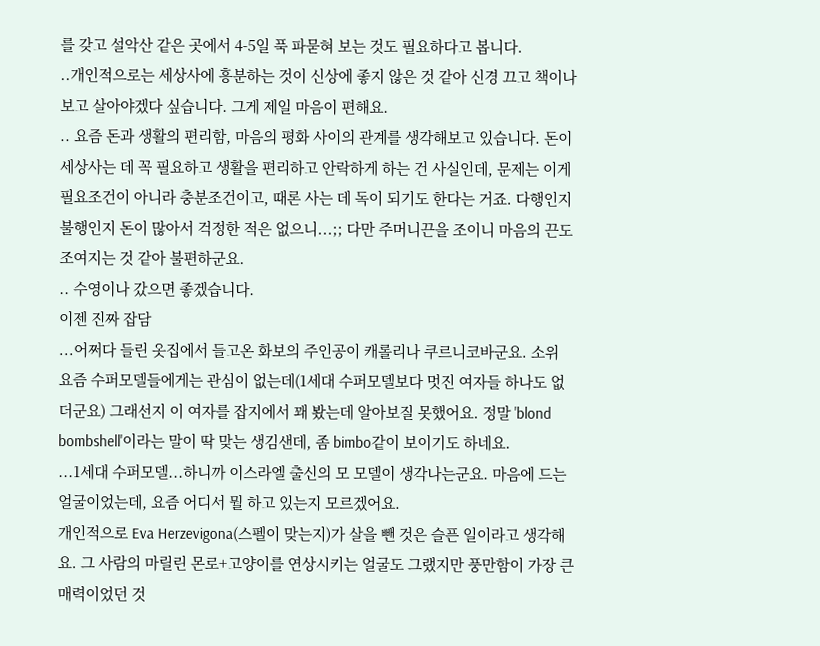를 갖고 설악산 같은 곳에서 4-5일 푹 파묻혀 보는 것도 필요하다고 봅니다.
..개인적으로는 세상사에 흥분하는 것이 신상에 좋지 않은 것 같아 신경 끄고 책이나 보고 살아야겠다 싶습니다. 그게 제일 마음이 편해요.
.. 요즘 돈과 생활의 편리함, 마음의 평화 사이의 관계를 생각해보고 있습니다. 돈이 세상사는 데 꼭 필요하고 생활을 편리하고 안락하게 하는 건 사실인데, 문제는 이게 필요조건이 아니라 충분조건이고, 때론 사는 데 독이 되기도 한다는 거죠. 다행인지 불행인지 돈이 많아서 걱정한 적은 없으니...;; 다만 주머니끈을 조이니 마음의 끈도 조여지는 것 같아 불편하군요.
.. 수영이나 갔으면 좋겠습니다.
이젠 진짜 잡담
...어쩌다 들린 옷집에서 들고온 화보의 주인공이 캐롤리나 쿠르니코바군요. 소위 요즘 수퍼모델들에게는 관심이 없는데(1세대 수퍼모델보다 멋진 여자들 하나도 없더군요) 그래선지 이 여자를 잡지에서 꽤 봤는데 알아보질 못했어요. 정말 'blond bombshell'이라는 말이 딱 맞는 생김샌데, 좀 bimbo같이 보이기도 하네요.
...1세대 수퍼모델...하니까 이스라엘 출신의 모 모델이 생각나는군요. 마음에 드는 얼굴이었는데, 요즘 어디서 뭘 하고 있는지 모르겠어요.
개인적으로 Eva Herzevigona(스펠이 맞는지)가 살을 뺀 것은 슬픈 일이라고 생각해요. 그 사람의 마릴린 몬로+고양이를 연상시키는 얼굴도 그랬지만 풍만함이 가장 큰 매력이었던 것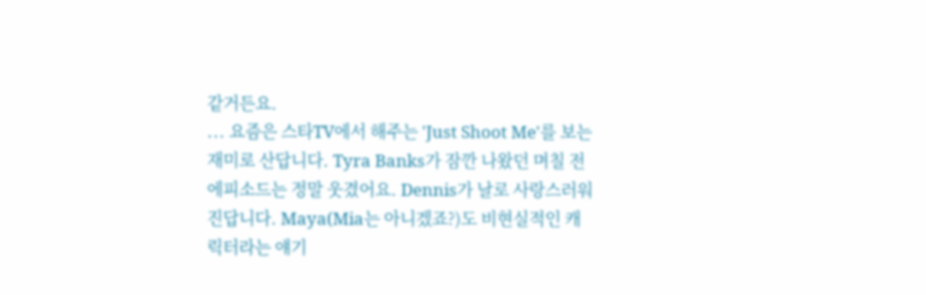같거든요.
... 요즘은 스타TV에서 해주는 'Just Shoot Me'를 보는 재미로 산답니다. Tyra Banks가 잠깐 나왔던 며칠 전 에피소드는 정말 웃겼어요. Dennis가 날로 사랑스러워진답니다. Maya(Mia는 아니겠죠?)도 비현실적인 캐릭터라는 얘기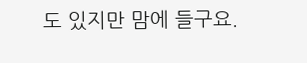도 있지만 맘에 들구요.